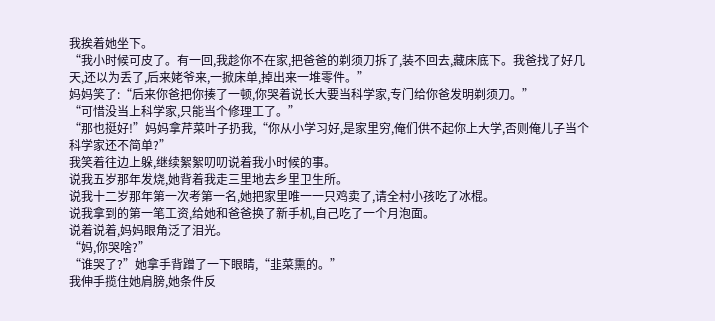我挨着她坐下。
“我小时候可皮了。有一回,我趁你不在家,把爸爸的剃须刀拆了,装不回去,藏床底下。我爸找了好几天,还以为丢了,后来姥爷来,一掀床单,掉出来一堆零件。”
妈妈笑了:“后来你爸把你揍了一顿,你哭着说长大要当科学家,专门给你爸发明剃须刀。”
“可惜没当上科学家,只能当个修理工了。”
“那也挺好!”妈妈拿芹菜叶子扔我,“你从小学习好,是家里穷,俺们供不起你上大学,否则俺儿子当个科学家还不简单?”
我笑着往边上躲,继续絮絮叨叨说着我小时候的事。
说我五岁那年发烧,她背着我走三里地去乡里卫生所。
说我十二岁那年第一次考第一名,她把家里唯一一只鸡卖了,请全村小孩吃了冰棍。
说我拿到的第一笔工资,给她和爸爸换了新手机,自己吃了一个月泡面。
说着说着,妈妈眼角泛了泪光。
“妈,你哭啥?”
“谁哭了?”她拿手背蹭了一下眼睛,“韭菜熏的。”
我伸手揽住她肩膀,她条件反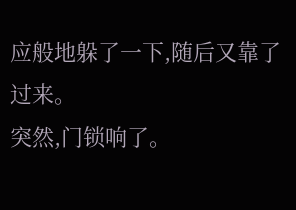应般地躲了一下,随后又靠了过来。
突然,门锁响了。